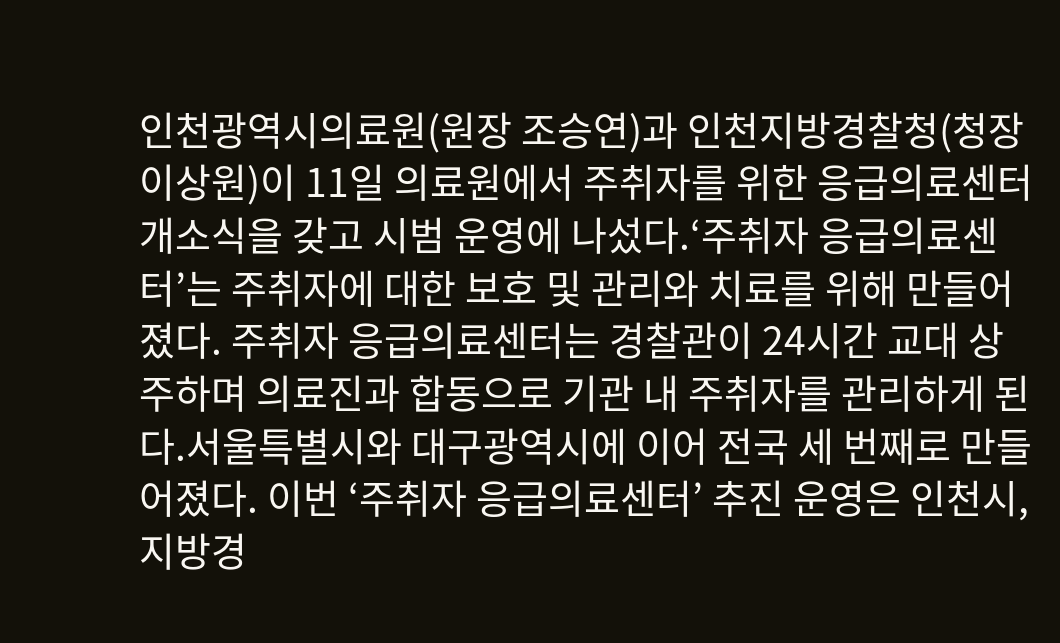인천광역시의료원(원장 조승연)과 인천지방경찰청(청장 이상원)이 11일 의료원에서 주취자를 위한 응급의료센터 개소식을 갖고 시범 운영에 나섰다.‘주취자 응급의료센터’는 주취자에 대한 보호 및 관리와 치료를 위해 만들어졌다. 주취자 응급의료센터는 경찰관이 24시간 교대 상주하며 의료진과 합동으로 기관 내 주취자를 관리하게 된다.서울특별시와 대구광역시에 이어 전국 세 번째로 만들어졌다. 이번 ‘주취자 응급의료센터’ 추진 운영은 인천시, 지방경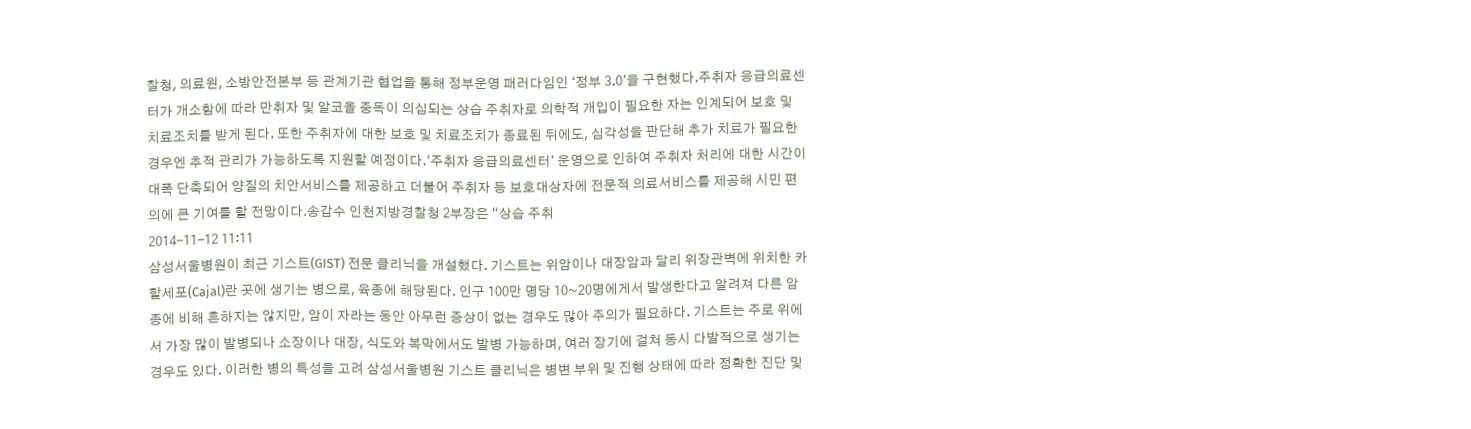찰청, 의료원, 소방안전본부 등 관계기관 협업을 통해 정부운영 패러다임인 ‘정부 3.0’을 구현했다.주취자 응급의료센터가 개소함에 따라 만취자 및 알코올 중독이 의심되는 상습 주취자로 의학적 개입이 필요한 자는 인계되어 보호 및 치료조치를 받게 된다. 또한 주취자에 대한 보호 및 치료조치가 종료된 뒤에도, 심각성을 판단해 추가 치료가 필요한 경우엔 추적 관리가 가능하도록 지원할 예정이다.‘주취자 응급의료센터’ 운영으로 인하여 주취자 처리에 대한 시간이 대폭 단축되어 양질의 치안서비스를 제공하고 더불어 주취자 등 보호대상자에 전문적 의료서비스를 제공해 시민 편의에 큰 기여를 할 전망이다.송갑수 인천지방경찰청 2부장은 “상습 주취
2014-11-12 11:11
삼성서울병원이 최근 기스트(GIST) 전문 클리닉을 개설했다. 기스트는 위암이나 대장암과 달리 위장관벽에 위치한 카할세포(Cajal)란 곳에 생기는 병으로, 육종에 해당된다. 인구 100만 명당 10~20명에게서 발생한다고 알려져 다른 암종에 비해 흔하지는 않지만, 암이 자라는 동안 아무런 증상이 없는 경우도 많아 주의가 필요하다. 기스트는 주로 위에서 가장 많이 발병되나 소장이나 대장, 식도와 복막에서도 발병 가능하며, 여러 장기에 걸쳐 동시 다발적으로 생기는 경우도 있다. 이러한 병의 특성을 고려 삼성서울병원 기스트 클리닉은 병변 부위 및 진행 상태에 따라 정확한 진단 및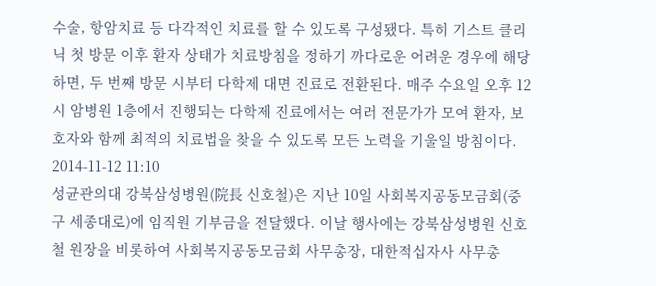수술, 항암치료 등 다각적인 치료를 할 수 있도록 구성됐다. 특히 기스트 클리닉 첫 방문 이후 환자 상태가 치료방침을 정하기 까다로운 어려운 경우에 해당하면, 두 번째 방문 시부터 다학제 대면 진료로 전환된다. 매주 수요일 오후 12시 암병원 1층에서 진행되는 다학제 진료에서는 여러 전문가가 모여 환자, 보호자와 함께 최적의 치료법을 찾을 수 있도록 모든 노력을 기울일 방침이다.
2014-11-12 11:10
성균관의대 강북삼성병원(院長 신호철)은 지난 10일 사회복지공동모금회(중구 세종대로)에 임직원 기부금을 전달했다. 이날 행사에는 강북삼성병원 신호철 원장을 비롯하여 사회복지공동모금회 사무총장, 대한적십자사 사무총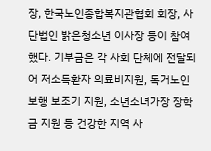장, 한국노인종합복지관협회 회장, 사단법인 밝은청소년 이사장 등이 참여했다. 기부금은 각 사회 단체에 전달되어 저소득환자 의료비지원, 독거노인 보행 보조기 지원, 소년소녀가장 장학금 지원 등 건강한 지역 사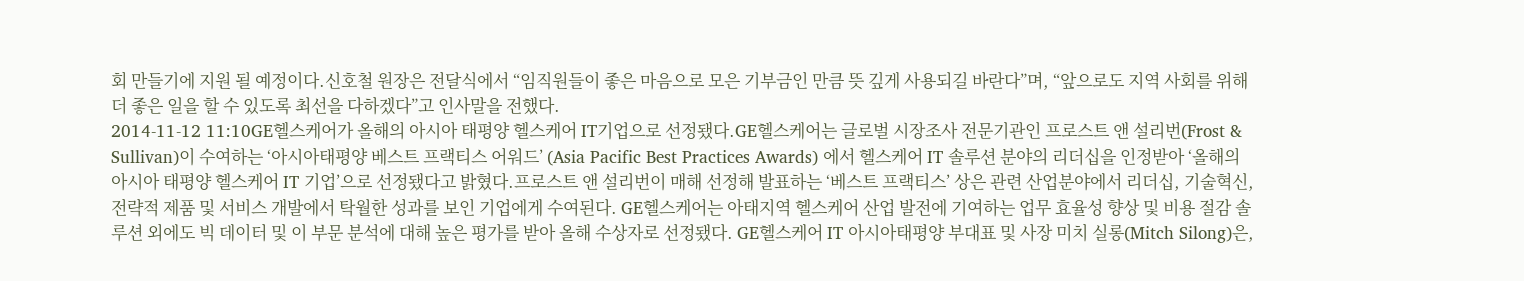회 만들기에 지원 될 예정이다.신호철 원장은 전달식에서 “임직원들이 좋은 마음으로 모은 기부금인 만큼 뜻 깊게 사용되길 바란다”며, “앞으로도 지역 사회를 위해 더 좋은 일을 할 수 있도록 최선을 다하겠다”고 인사말을 전했다.
2014-11-12 11:10GE헬스케어가 올해의 아시아 태평양 헬스케어 IT기업으로 선정됐다.GE헬스케어는 글로벌 시장조사 전문기관인 프로스트 앤 설리번(Frost & Sullivan)이 수여하는 ‘아시아태평양 베스트 프랙티스 어워드’ (Asia Pacific Best Practices Awards) 에서 헬스케어 IT 솔루션 분야의 리더십을 인정받아 ‘올해의 아시아 태평양 헬스케어 IT 기업’으로 선정됐다고 밝혔다.프로스트 앤 설리번이 매해 선정해 발표하는 ‘베스트 프랙티스’ 상은 관련 산업분야에서 리더십, 기술혁신, 전략적 제품 및 서비스 개발에서 탁월한 성과를 보인 기업에게 수여된다. GE헬스케어는 아태지역 헬스케어 산업 발전에 기여하는 업무 효율성 향상 및 비용 절감 솔루션 외에도 빅 데이터 및 이 부문 분석에 대해 높은 평가를 받아 올해 수상자로 선정됐다. GE헬스케어 IT 아시아태평양 부대표 및 사장 미치 실롱(Mitch Silong)은,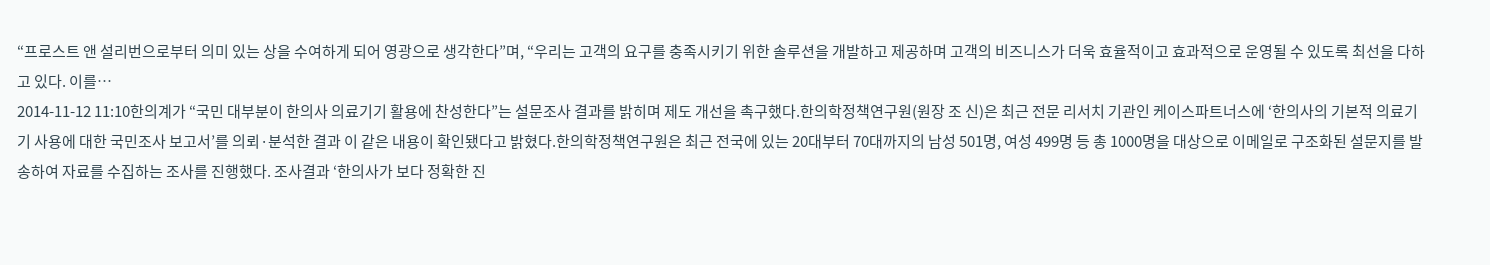“프로스트 앤 설리번으로부터 의미 있는 상을 수여하게 되어 영광으로 생각한다”며, “우리는 고객의 요구를 충족시키기 위한 솔루션을 개발하고 제공하며 고객의 비즈니스가 더욱 효율적이고 효과적으로 운영될 수 있도록 최선을 다하고 있다. 이를…
2014-11-12 11:10한의계가 “국민 대부분이 한의사 의료기기 활용에 찬성한다”는 설문조사 결과를 밝히며 제도 개선을 촉구했다.한의학정책연구원(원장 조 신)은 최근 전문 리서치 기관인 케이스파트너스에 ‘한의사의 기본적 의료기기 사용에 대한 국민조사 보고서’를 의뢰·분석한 결과 이 같은 내용이 확인됐다고 밝혔다.한의학정책연구원은 최근 전국에 있는 20대부터 70대까지의 남성 501명, 여성 499명 등 총 1000명을 대상으로 이메일로 구조화된 설문지를 발송하여 자료를 수집하는 조사를 진행했다. 조사결과 ‘한의사가 보다 정확한 진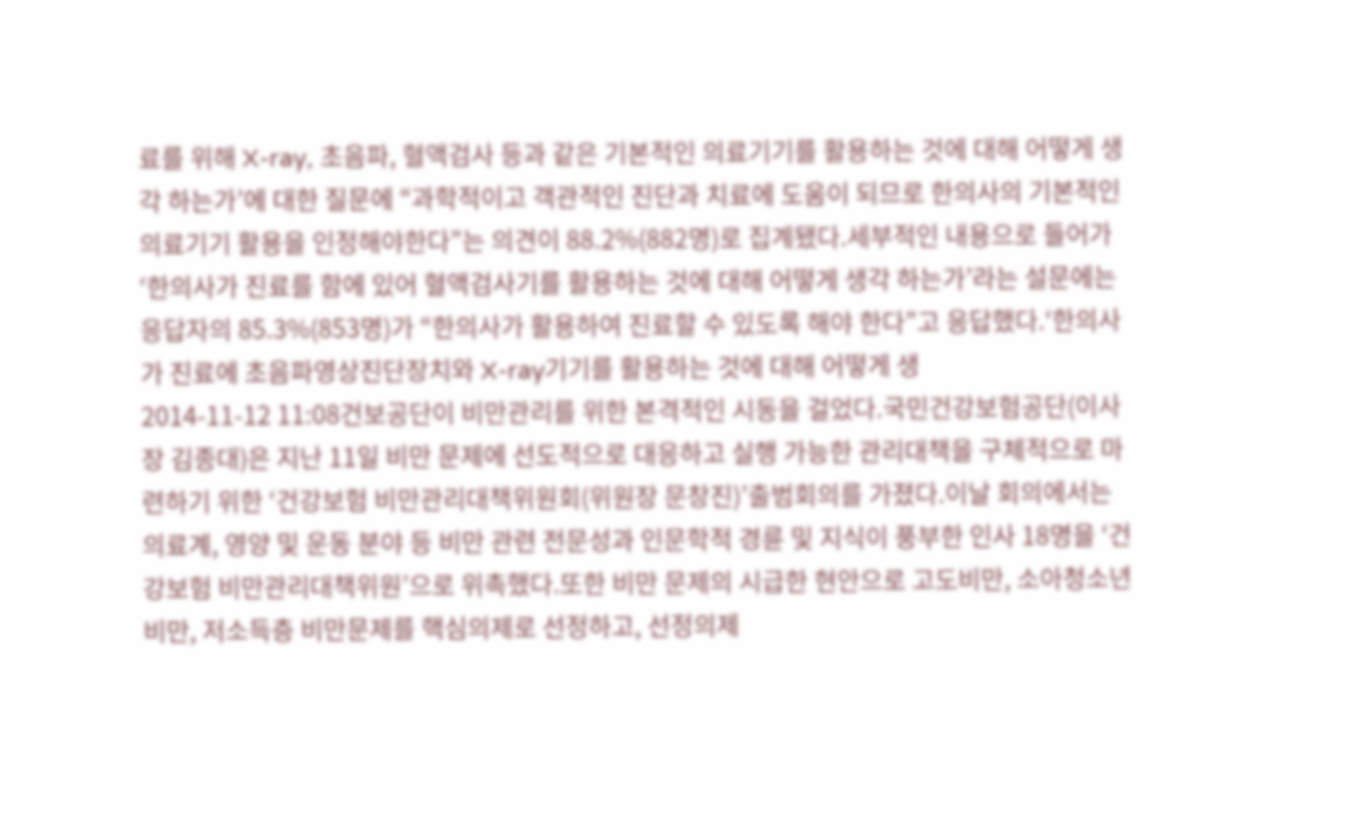료를 위해 X-ray, 초음파, 혈액검사 등과 같은 기본적인 의료기기를 활용하는 것에 대해 어떻게 생각 하는가’에 대한 질문에 “과학적이고 객관적인 진단과 치료에 도움이 되므로 한의사의 기본적인 의료기기 활용을 인정해야한다”는 의견이 88.2%(882명)로 집계됐다.세부적인 내용으로 들어가 ‘한의사가 진료를 함에 있어 혈액검사기를 활용하는 것에 대해 어떻게 생각 하는가’라는 설문에는 응답자의 85.3%(853명)가 “한의사가 활용하여 진료할 수 있도록 해야 한다”고 응답했다.‘한의사가 진료에 초음파영상진단장치와 X-ray기기를 활용하는 것에 대해 어떻게 생
2014-11-12 11:08건보공단이 비만관리를 위한 본격적인 시동을 걸었다.국민건강보험공단(이사장 김종대)은 지난 11일 비만 문제에 선도적으로 대응하고 실행 가능한 관리대책을 구체적으로 마련하기 위한 ‘건강보험 비만관리대책위원회(위원장 문창진)’출범회의를 가졌다.이날 회의에서는 의료계, 영양 및 운동 분야 등 비만 관련 전문성과 인문학적 경륜 및 지식이 풍부한 인사 18명을 ‘건강보험 비만관리대책위원’으로 위촉했다.또한 비만 문제의 시급한 현안으로 고도비만, 소아청소년 비만, 저소득층 비만문제를 핵심의제로 선정하고, 선정의제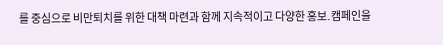를 중심으로 비만퇴치를 위한 대책 마련과 함께 지속적이고 다양한 홍보․캠페인을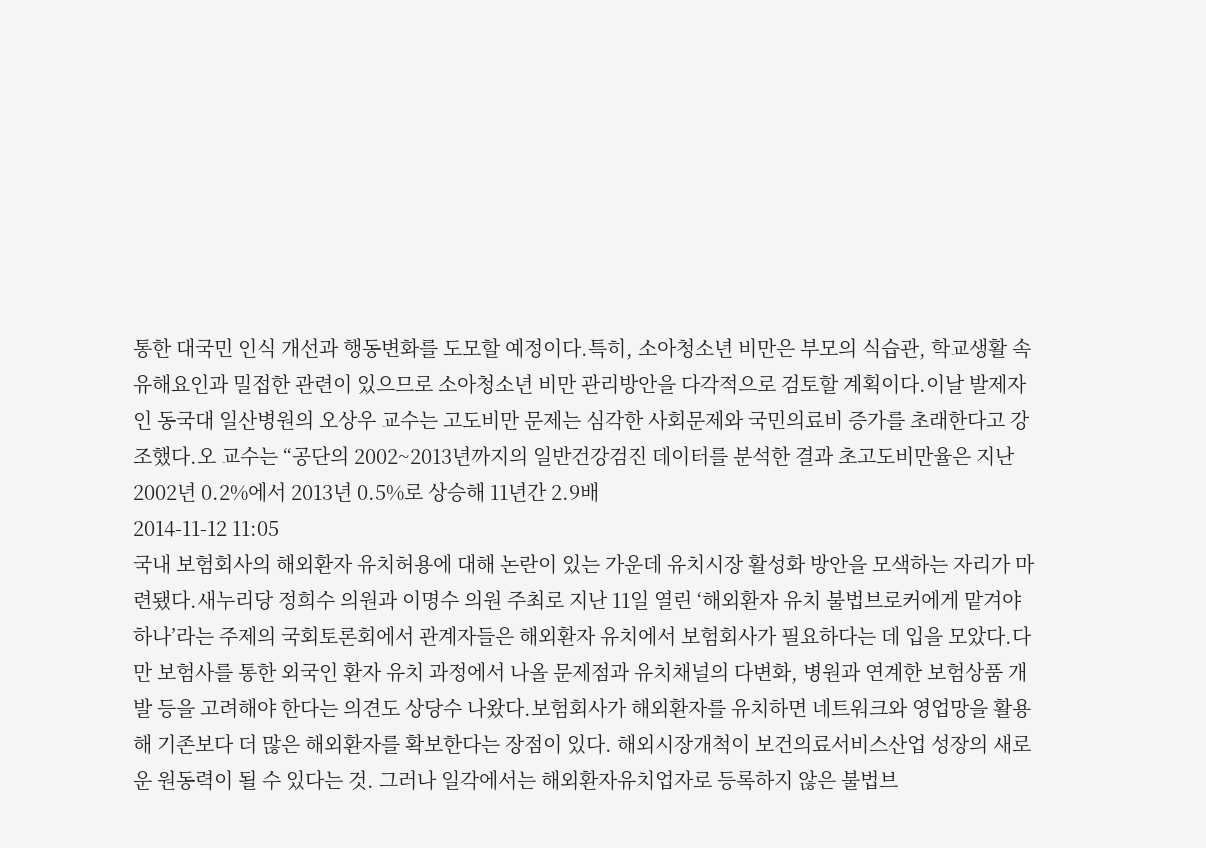통한 대국민 인식 개선과 행동변화를 도모할 예정이다.특히, 소아청소년 비만은 부모의 식습관, 학교생활 속 유해요인과 밀접한 관련이 있으므로 소아청소년 비만 관리방안을 다각적으로 검토할 계획이다.이날 발제자인 동국대 일산병원의 오상우 교수는 고도비만 문제는 심각한 사회문제와 국민의료비 증가를 초래한다고 강조했다.오 교수는 “공단의 2002~2013년까지의 일반건강검진 데이터를 분석한 결과 초고도비만율은 지난 2002년 0.2%에서 2013년 0.5%로 상승해 11년간 2.9배
2014-11-12 11:05
국내 보험회사의 해외환자 유치허용에 대해 논란이 있는 가운데 유치시장 활성화 방안을 모색하는 자리가 마련됐다.새누리당 정희수 의원과 이명수 의원 주최로 지난 11일 열린 ‘해외환자 유치 불법브로커에게 맡겨야 하나’라는 주제의 국회토론회에서 관계자들은 해외환자 유치에서 보험회사가 필요하다는 데 입을 모았다.다만 보험사를 통한 외국인 환자 유치 과정에서 나올 문제점과 유치채널의 다변화, 병원과 연계한 보험상품 개발 등을 고려해야 한다는 의견도 상당수 나왔다.보험회사가 해외환자를 유치하면 네트워크와 영업망을 활용해 기존보다 더 많은 해외환자를 확보한다는 장점이 있다. 해외시장개척이 보건의료서비스산업 성장의 새로운 원동력이 될 수 있다는 것. 그러나 일각에서는 해외환자유치업자로 등록하지 않은 불법브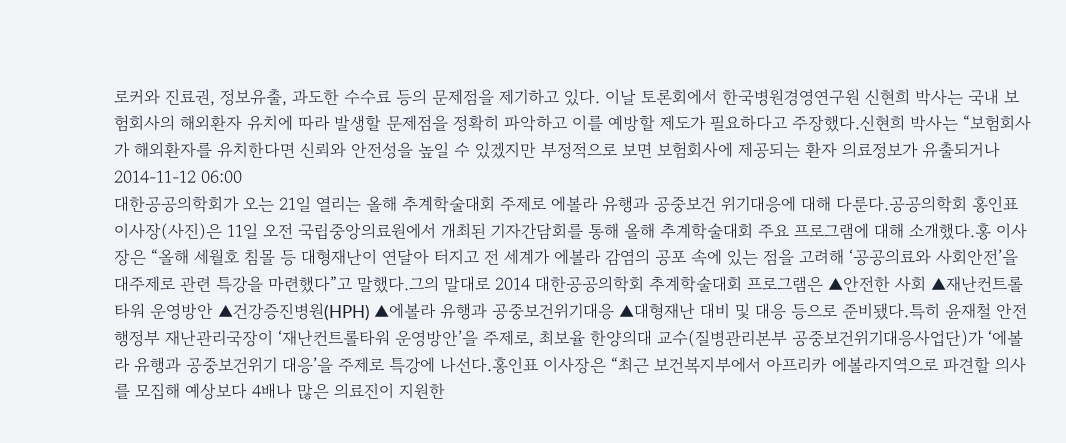로커와 진료권, 정보유출, 과도한 수수료 등의 문제점을 제기하고 있다. 이날 토론회에서 한국병원경영연구원 신현희 박사는 국내 보험회사의 해외환자 유치에 따라 발생할 문제점을 정확히 파악하고 이를 예방할 제도가 필요하다고 주장했다.신현희 박사는 “보험회사가 해외환자를 유치한다면 신뢰와 안전성을 높일 수 있겠지만 부정적으로 보면 보험회사에 제공되는 환자 의료정보가 유출되거나
2014-11-12 06:00
대한공공의학회가 오는 21일 열리는 올해 추계학술대회 주제로 에볼라 유행과 공중보건 위기대응에 대해 다룬다.공공의학회 홍인표 이사장(사진)은 11일 오전 국립중앙의료원에서 개최된 기자간담회를 통해 올해 추계학술대회 주요 프로그램에 대해 소개했다.홍 이사장은 “올해 세월호 침몰 등 대형재난이 연달아 터지고 전 세계가 에볼라 감염의 공포 속에 있는 점을 고려해 ‘공공의료와 사회안전’을 대주제로 관련 특강을 마련했다”고 말했다.그의 말대로 2014 대한공공의학회 추계학술대회 프로그램은 ▲안전한 사회 ▲재난컨트롤타워 운영방안 ▲건강증진병원(HPH) ▲에볼라 유행과 공중보건위기대응 ▲대형재난 대비 및 대응 등으로 준비됐다.특히 윤재철 안전행정부 재난관리국장이 ‘재난컨트롤타워 운영방안’을 주제로, 최보율 한양의대 교수(질병관리본부 공중보건위기대응사업단)가 ‘에볼라 유행과 공중보건위기 대응’을 주제로 특강에 나선다.홍인표 이사장은 “최근 보건복지부에서 아프리카 에볼라지역으로 파견할 의사를 모집해 예상보다 4배나 많은 의료진이 지원한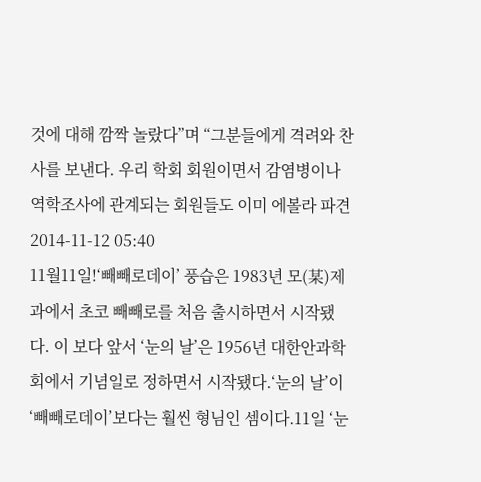것에 대해 깜짝 놀랐다”며 “그분들에게 격려와 찬사를 보낸다. 우리 학회 회원이면서 감염병이나 역학조사에 관계되는 회원들도 이미 에볼라 파견
2014-11-12 05:40
11월11일!‘빼빼로데이’ 풍습은 1983년 모(某)제과에서 초코 빼빼로를 처음 출시하면서 시작됐다. 이 보다 앞서 ‘눈의 날’은 1956년 대한안과학회에서 기념일로 정하면서 시작됐다.‘눈의 날’이 ‘빼빼로데이’보다는 훨씬 형님인 셈이다.11일 ‘눈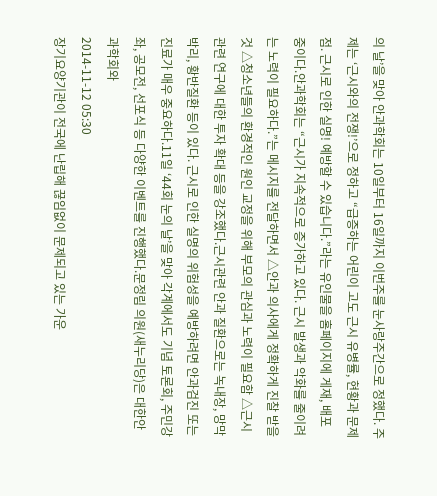의 날’을 맞아 안과학회는 10일부터 16일까지 이번주를 눈사랑주간으로 정했다. 주제는 ‘근시와의 전쟁!’으로 정하고 “급증하는 어린이 고도 근시 유병률, 현황과 문제점. 근시로 인한 실명! 예방할 수 있습니다.”라는 유인물을 홈페이지에 게재, 배포 중이다.안과학회는 “근시가 지속적으로 증가하고 있다. 근시 발생과 악화를 줄이려는 노력이 필요하다.”는 메시지를 전달하면서 △안과 의사에게 정확하게 진찰 받을 것 △청소년들의 환경적인 원인 교정을 위해 부모의 관심과 노력이 필요함 △근시 관련 연구에 대한 투자 확대 등을 강조했다.근시관련 안과 질환으로는 녹내장, 망막박리, 황반질환 등이 있다. 근시로 인한 실명의 위험성을 예방하려면 안과검진 또는 진료가 매우 중요하다.11일 ‘44회 눈의 날’을 맞아 각계에서도 기념 토론회, 주민강좌, 공모전, 선포식 등 다양한 이벤트를 진행했다.문정림 의원(새누리당)은 대한안과학회와
2014-11-12 05:30
장기요양기관이 전국에 난립해 끊임없이 문제되고 있는 가운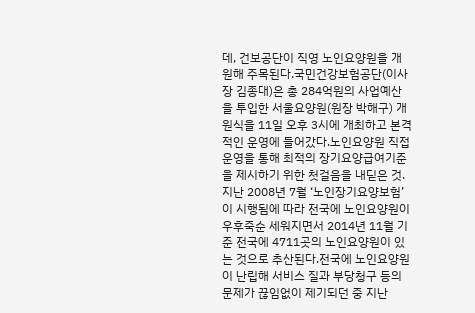데, 건보공단이 직영 노인요양원을 개원해 주목된다.국민건강보험공단(이사장 김종대)은 총 284억원의 사업예산을 투입한 서울요양원(원장 박해구) 개원식을 11일 오후 3시에 개최하고 본격적인 운영에 들어갔다.노인요양원 직접 운영을 통해 최적의 장기요양급여기준을 제시하기 위한 첫걸음을 내딛은 것.지난 2008년 7월 ‘노인장기요양보험’이 시행됨에 따라 전국에 노인요양원이 우후죽순 세워지면서 2014년 11월 기준 전국에 4711곳의 노인요양원이 있는 것으로 추산된다.전국에 노인요양원이 난립해 서비스 질과 부당청구 등의 문제가 끊임없이 제기되던 중 지난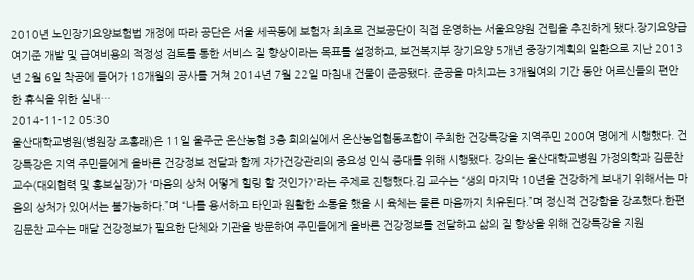2010년 노인장기요양보험법 개정에 따라 공단은 서울 세곡동에 보험자 최초로 건보공단이 직접 운영하는 서울요양원 건립을 추진하게 됐다.장기요양급여기준 개발 및 급여비용의 적정성 검토를 통한 서비스 질 향상이라는 목표를 설정하고, 보건복지부 장기요양 5개년 중장기계획의 일환으로 지난 2013년 2월 6일 착공에 들어가 18개월의 공사를 거쳐 2014년 7월 22일 마침내 건물이 준공됐다. 준공을 마치고는 3개월여의 기간 동안 어르신들의 편안한 휴식을 위한 실내…
2014-11-12 05:30
울산대학교병원(병원장 조홍래)은 11일 울주군 온산농협 3층 회의실에서 온산농업협동조합이 주최한 건강특강을 지역주민 200여 명에게 시행했다. 건강특강은 지역 주민들에게 올바른 건강정보 전달과 함께 자가건강관리의 중요성 인식 증대를 위해 시행됐다. 강의는 울산대학교병원 가정의학과 김문찬 교수(대외협력 및 홍보실장)가 '마음의 상처 어떻게 힐링 할 것인가?'라는 주제로 진행했다.김 교수는 “생의 마지막 10년을 건강하게 보내기 위해서는 마음의 상처가 있어서는 불가능하다.”며 “나를 용서하고 타인과 원활한 소통을 했을 시 육체는 물론 마음까지 치유된다.”며 정신적 건강함을 강조했다.한편 김문찬 교수는 매달 건강정보가 필요한 단체와 기관을 방문하여 주민들에게 올바른 건강정보를 전달하고 삶의 질 향상을 위해 건강특강을 지원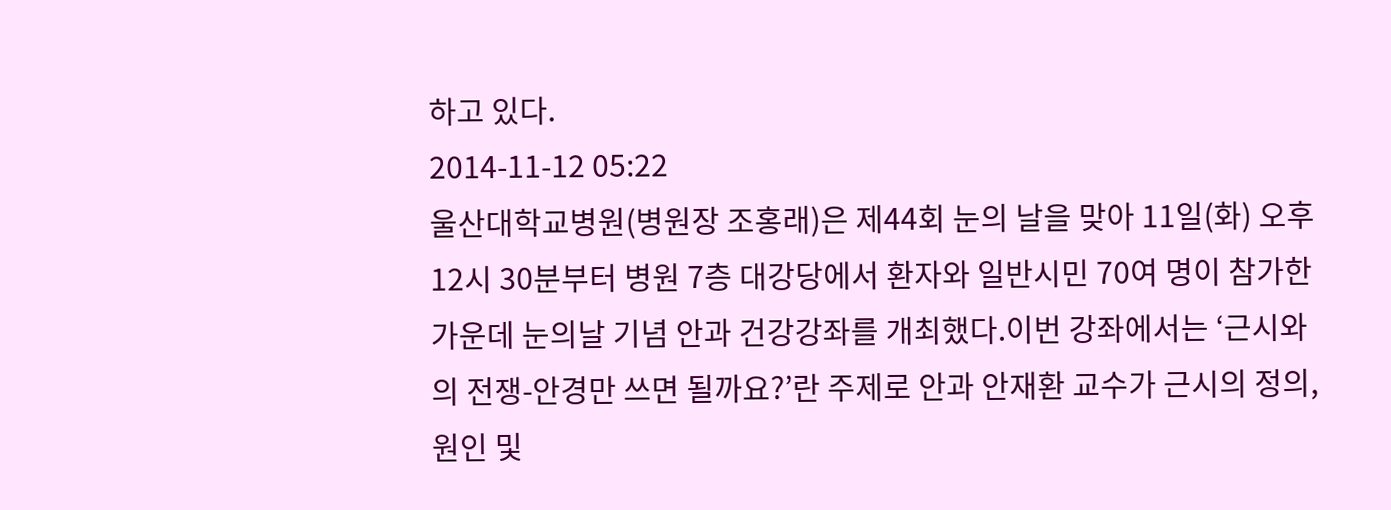하고 있다.
2014-11-12 05:22
울산대학교병원(병원장 조홍래)은 제44회 눈의 날을 맞아 11일(화) 오후 12시 30분부터 병원 7층 대강당에서 환자와 일반시민 70여 명이 참가한 가운데 눈의날 기념 안과 건강강좌를 개최했다.이번 강좌에서는 ‘근시와의 전쟁-안경만 쓰면 될까요?’란 주제로 안과 안재환 교수가 근시의 정의, 원인 및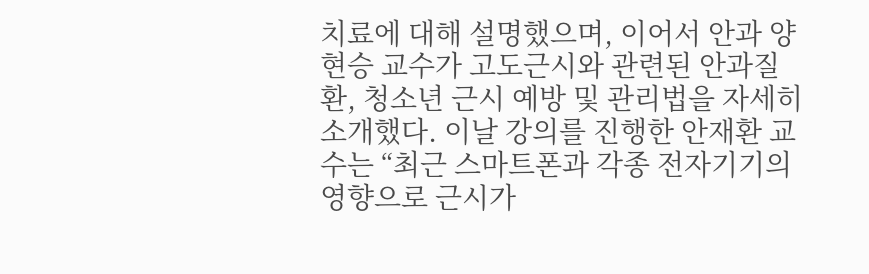치료에 대해 설명했으며, 이어서 안과 양현승 교수가 고도근시와 관련된 안과질환, 청소년 근시 예방 및 관리법을 자세히 소개했다. 이날 강의를 진행한 안재환 교수는 “최근 스마트폰과 각종 전자기기의 영향으로 근시가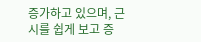증가하고 있으며, 근시를 쉽게 보고 증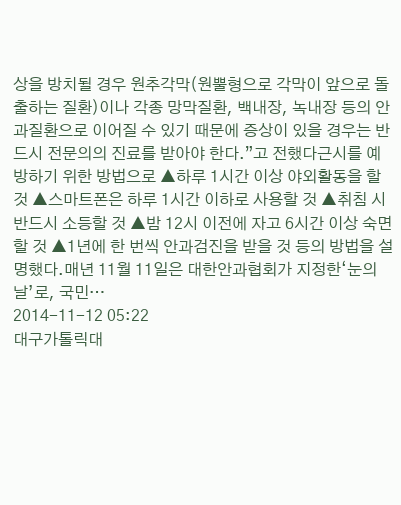상을 방치될 경우 원추각막(원뿔형으로 각막이 앞으로 돌출하는 질환)이나 각종 망막질환, 백내장, 녹내장 등의 안과질환으로 이어질 수 있기 때문에 증상이 있을 경우는 반드시 전문의의 진료를 받아야 한다.”고 전했다근시를 예방하기 위한 방법으로 ▲하루 1시간 이상 야외활동을 할 것 ▲스마트폰은 하루 1시간 이하로 사용할 것 ▲취침 시 반드시 소등할 것 ▲밤 12시 이전에 자고 6시간 이상 숙면할 것 ▲1년에 한 번씩 안과검진을 받을 것 등의 방법을 설명했다.매년 11월 11일은 대한안과협회가 지정한‘눈의 날’로, 국민…
2014-11-12 05:22
대구가톨릭대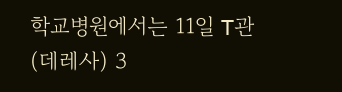학교병원에서는 11일 T관(데레사) 3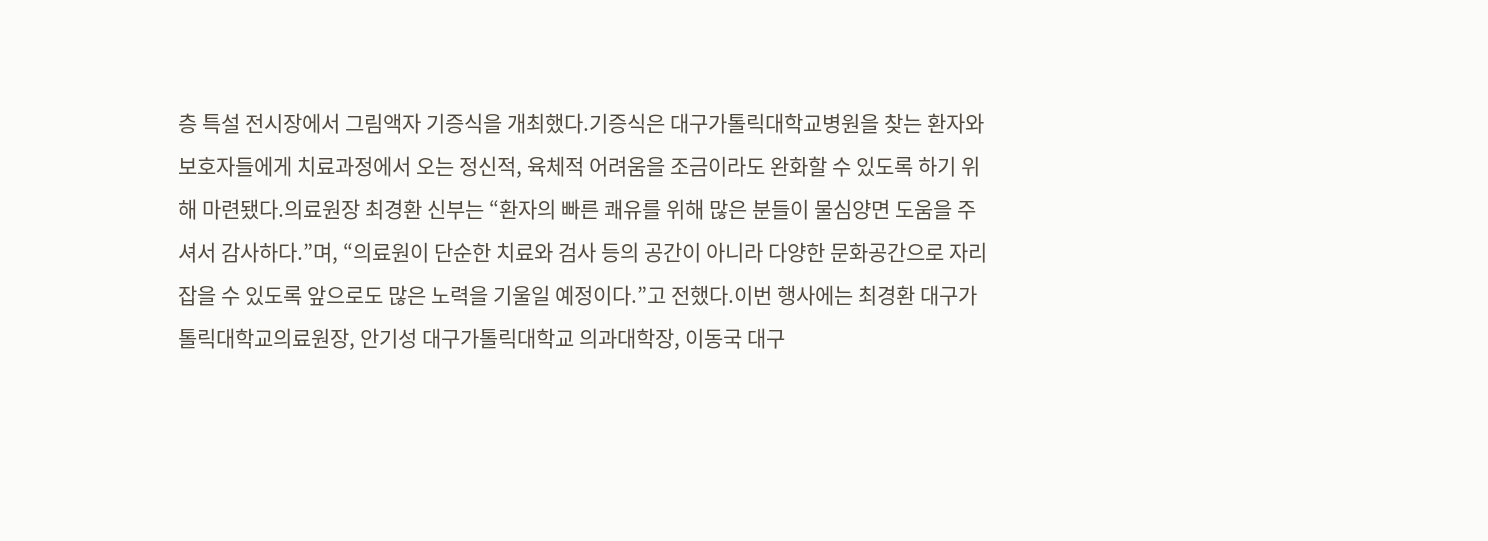층 특설 전시장에서 그림액자 기증식을 개최했다.기증식은 대구가톨릭대학교병원을 찾는 환자와 보호자들에게 치료과정에서 오는 정신적, 육체적 어려움을 조금이라도 완화할 수 있도록 하기 위해 마련됐다.의료원장 최경환 신부는 “환자의 빠른 쾌유를 위해 많은 분들이 물심양면 도움을 주셔서 감사하다.”며, “의료원이 단순한 치료와 검사 등의 공간이 아니라 다양한 문화공간으로 자리잡을 수 있도록 앞으로도 많은 노력을 기울일 예정이다.”고 전했다.이번 행사에는 최경환 대구가톨릭대학교의료원장, 안기성 대구가톨릭대학교 의과대학장, 이동국 대구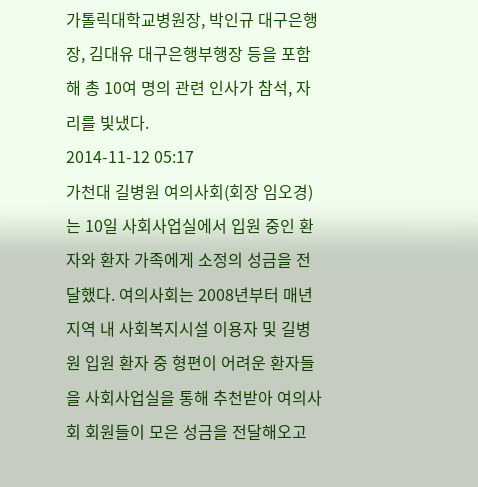가톨릭대학교병원장, 박인규 대구은행장, 김대유 대구은행부행장 등을 포함해 총 10여 명의 관련 인사가 참석, 자리를 빛냈다.
2014-11-12 05:17
가천대 길병원 여의사회(회장 임오경)는 10일 사회사업실에서 입원 중인 환자와 환자 가족에게 소정의 성금을 전달했다. 여의사회는 2008년부터 매년 지역 내 사회복지시설 이용자 및 길병원 입원 환자 중 형편이 어려운 환자들을 사회사업실을 통해 추천받아 여의사회 회원들이 모은 성금을 전달해오고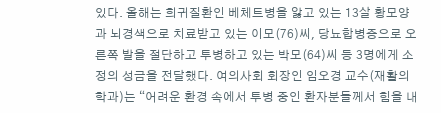있다. 올해는 희귀질환인 베체트병을 앓고 있는 13살 황모양과 뇌경색으로 치료받고 있는 이모(76)씨, 당뇨합병증으로 오른쪽 발을 절단하고 투병하고 있는 박모(64)씨 등 3명에게 소정의 성금을 전달했다. 여의사회 회장인 임오경 교수(재활의학과)는 “어려운 환경 속에서 투병 중인 환자분들께서 힘을 내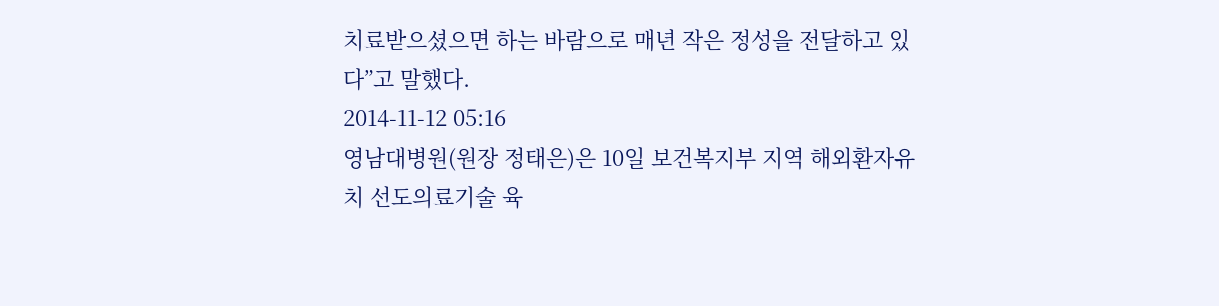치료받으셨으면 하는 바람으로 매년 작은 정성을 전달하고 있다”고 말했다.
2014-11-12 05:16
영남대병원(원장 정태은)은 10일 보건복지부 지역 해외환자유치 선도의료기술 육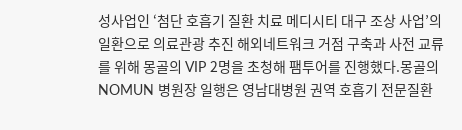성사업인 ‘첨단 호흡기 질환 치료 메디시티 대구 조상 사업’의 일환으로 의료관광 추진 해외네트워크 거점 구축과 사전 교류를 위해 몽골의 VIP 2명을 초청해 팸투어를 진행했다.몽골의 NOMUN 병원장 일행은 영남대병원 권역 호흡기 전문질환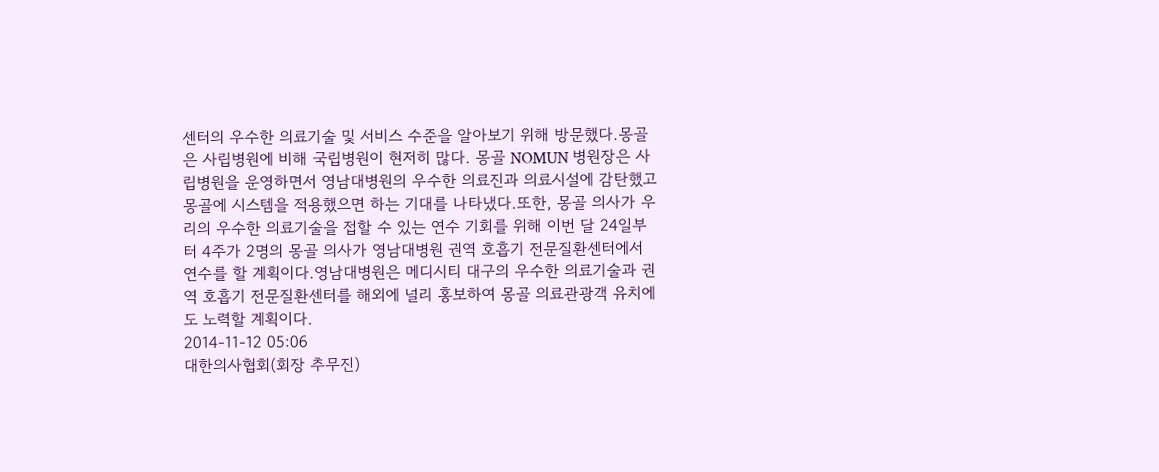센터의 우수한 의료기술 및 서비스 수준을 알아보기 위해 방문했다.몽골은 사립병원에 비해 국립병원이 현저히 많다. 몽골 NOMUN 병원장은 사립병원을 운영하면서 영남대병원의 우수한 의료진과 의료시설에 감탄했고 몽골에 시스템을 적용했으면 하는 기대를 나타냈다.또한, 몽골 의사가 우리의 우수한 의료기술을 접할 수 있는 연수 기회를 위해 이번 달 24일부터 4주가 2명의 몽골 의사가 영남대병원 권역 호흡기 전문질환센터에서 연수를 할 계획이다.영남대병원은 메디시티 대구의 우수한 의료기술과 권역 호흡기 전문질환센터를 해외에 널리 홍보하여 몽골 의료관광객 유치에도 노력할 계획이다.
2014-11-12 05:06
대한의사협회(회장 추무진)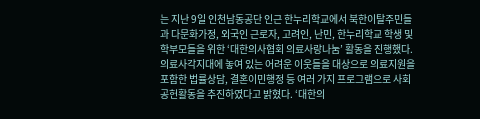는 지난 9일 인천남동공단 인근 한누리학교에서 북한이탈주민들과 다문화가정, 외국인 근로자, 고려인, 난민, 한누리학교 학생 및 학부모들을 위한 ‘대한의사협회 의료사랑나눔’ 활동을 진행했다.의료사각지대에 놓여 있는 어려운 이웃들을 대상으로 의료지원을 포함한 법률상담, 결혼이민행정 등 여러 가지 프로그램으로 사회공헌활동을 추진하였다고 밝혔다. ‘대한의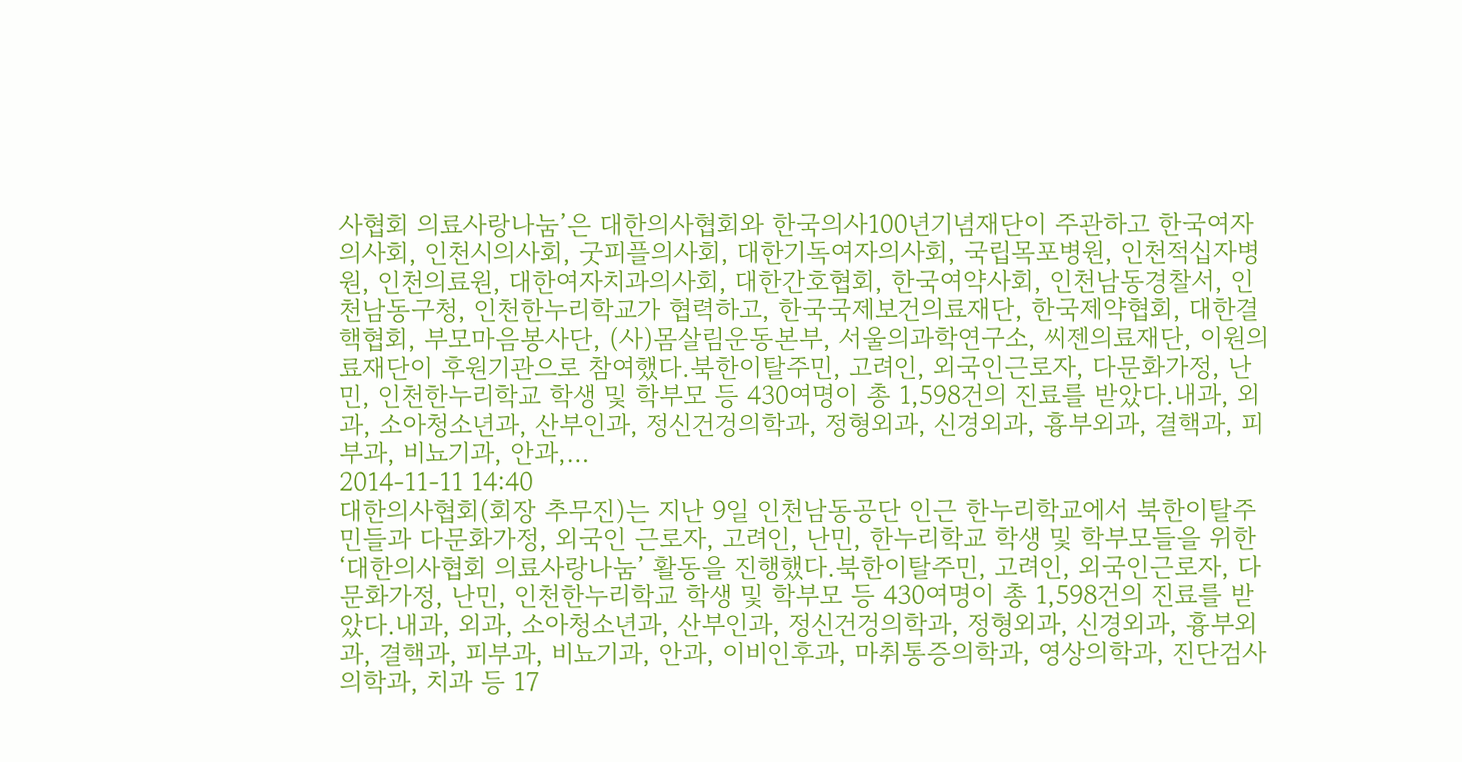사협회 의료사랑나눔’은 대한의사협회와 한국의사100년기념재단이 주관하고 한국여자의사회, 인천시의사회, 굿피플의사회, 대한기독여자의사회, 국립목포병원, 인천적십자병원, 인천의료원, 대한여자치과의사회, 대한간호협회, 한국여약사회, 인천남동경찰서, 인천남동구청, 인천한누리학교가 협력하고, 한국국제보건의료재단, 한국제약협회, 대한결핵협회, 부모마음봉사단, (사)몸살림운동본부, 서울의과학연구소, 씨젠의료재단, 이원의료재단이 후원기관으로 참여했다.북한이탈주민, 고려인, 외국인근로자, 다문화가정, 난민, 인천한누리학교 학생 및 학부모 등 430여명이 총 1,598건의 진료를 받았다.내과, 외과, 소아청소년과, 산부인과, 정신건겅의학과, 정형외과, 신경외과, 흉부외과, 결핵과, 피부과, 비뇨기과, 안과,…
2014-11-11 14:40
대한의사협회(회장 추무진)는 지난 9일 인천남동공단 인근 한누리학교에서 북한이탈주민들과 다문화가정, 외국인 근로자, 고려인, 난민, 한누리학교 학생 및 학부모들을 위한 ‘대한의사협회 의료사랑나눔’ 활동을 진행했다.북한이탈주민, 고려인, 외국인근로자, 다문화가정, 난민, 인천한누리학교 학생 및 학부모 등 430여명이 총 1,598건의 진료를 받았다.내과, 외과, 소아청소년과, 산부인과, 정신건겅의학과, 정형외과, 신경외과, 흉부외과, 결핵과, 피부과, 비뇨기과, 안과, 이비인후과, 마취통증의학과, 영상의학과, 진단검사의학과, 치과 등 17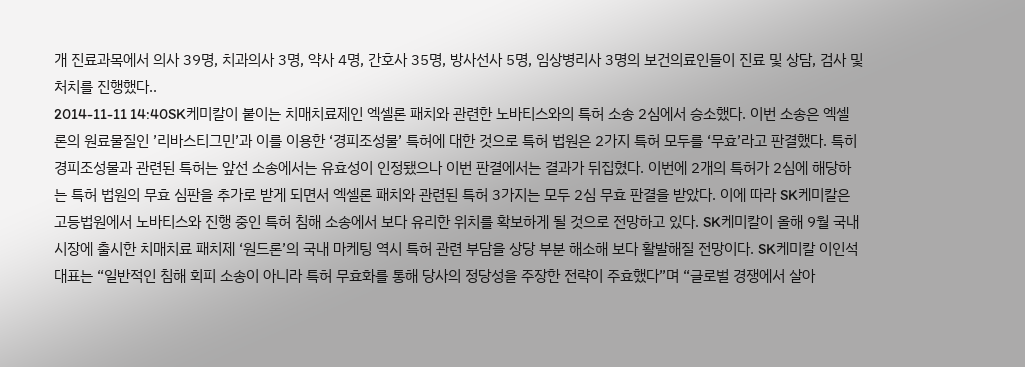개 진료과목에서 의사 39명, 치과의사 3명, 약사 4명, 간호사 35명, 방사선사 5명, 임상병리사 3명의 보건의료인들이 진료 및 상담, 검사 및 처치를 진행했다..
2014-11-11 14:40SK케미칼이 붙이는 치매치료제인 엑셀론 패치와 관련한 노바티스와의 특허 소송 2심에서 승소했다. 이번 소송은 엑셀론의 원료물질인 ’리바스티그민’과 이를 이용한 ‘경피조성물’ 특허에 대한 것으로 특허 법원은 2가지 특허 모두를 ‘무효’라고 판결했다. 특히 경피조성물과 관련된 특허는 앞선 소송에서는 유효성이 인정됐으나 이번 판결에서는 결과가 뒤집혔다. 이번에 2개의 특허가 2심에 해당하는 특허 법원의 무효 심판을 추가로 받게 되면서 엑셀론 패치와 관련된 특허 3가지는 모두 2심 무효 판결을 받았다. 이에 따라 SK케미칼은 고등법원에서 노바티스와 진행 중인 특허 침해 소송에서 보다 유리한 위치를 확보하게 될 것으로 전망하고 있다. SK케미칼이 올해 9월 국내 시장에 출시한 치매치료 패치제 ‘원드론’의 국내 마케팅 역시 특허 관련 부담을 상당 부분 해소해 보다 활발해질 전망이다. SK케미칼 이인석 대표는 “일반적인 침해 회피 소송이 아니라 특허 무효화를 통해 당사의 정당성을 주장한 전략이 주효했다”며 “글로벌 경쟁에서 살아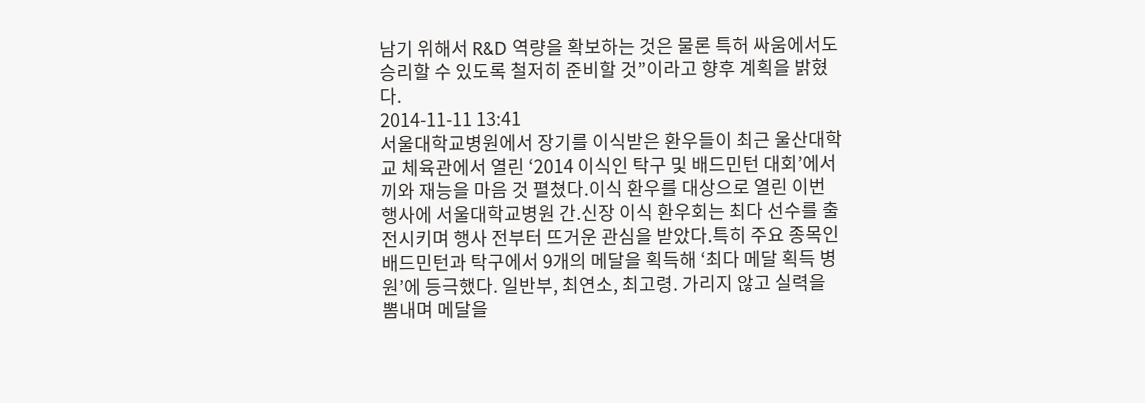남기 위해서 R&D 역량을 확보하는 것은 물론 특허 싸움에서도 승리할 수 있도록 철저히 준비할 것”이라고 향후 계획을 밝혔다.
2014-11-11 13:41
서울대학교병원에서 장기를 이식받은 환우들이 최근 울산대학교 체육관에서 열린 ‘2014 이식인 탁구 및 배드민턴 대회’에서 끼와 재능을 마음 것 펼쳤다.이식 환우를 대상으로 열린 이번 행사에 서울대학교병원 간․신장 이식 환우회는 최다 선수를 출전시키며 행사 전부터 뜨거운 관심을 받았다.특히 주요 종목인 배드민턴과 탁구에서 9개의 메달을 획득해 ‘최다 메달 획득 병원’에 등극했다. 일반부, 최연소, 최고령. 가리지 않고 실력을 뽐내며 메달을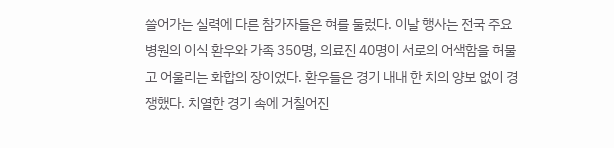쓸어가는 실력에 다른 참가자들은 혀를 둘렀다. 이날 행사는 전국 주요 병원의 이식 환우와 가족 350명, 의료진 40명이 서로의 어색함을 허물고 어울리는 화합의 장이었다. 환우들은 경기 내내 한 치의 양보 없이 경쟁했다. 치열한 경기 속에 거칠어진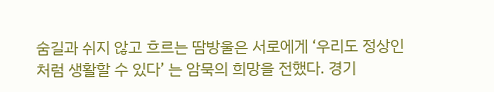숨길과 쉬지 않고 흐르는 땀방울은 서로에게 ‘우리도 정상인처럼 생활할 수 있다’ 는 암묵의 희망을 전했다. 경기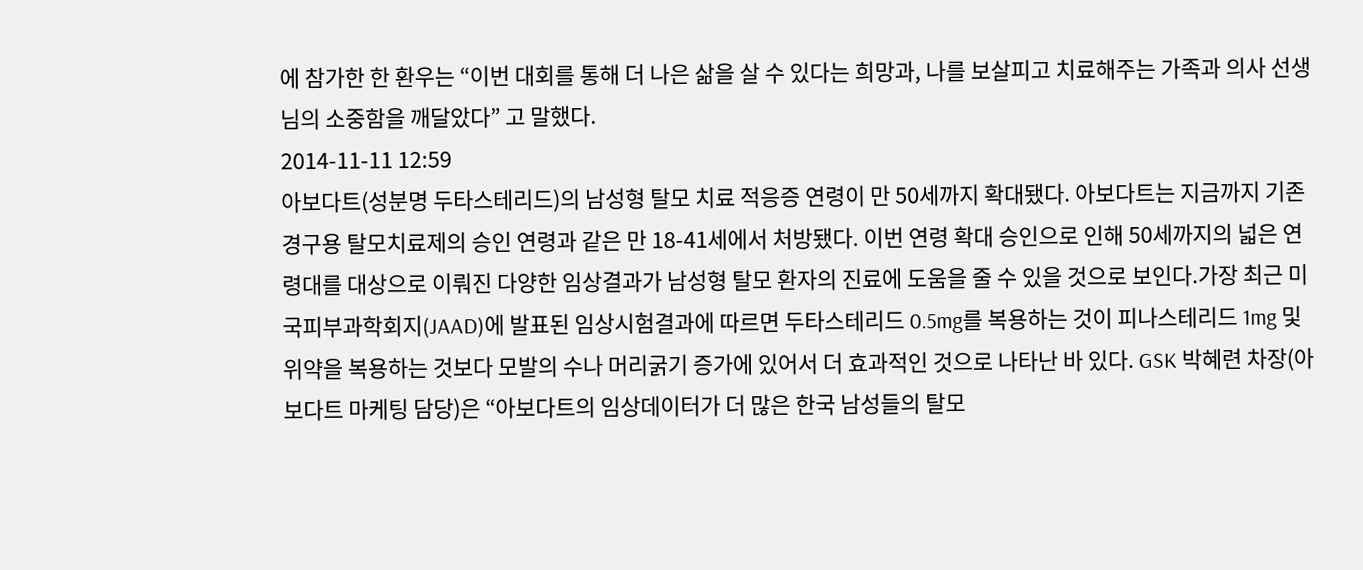에 참가한 한 환우는 “이번 대회를 통해 더 나은 삶을 살 수 있다는 희망과, 나를 보살피고 치료해주는 가족과 의사 선생님의 소중함을 깨달았다” 고 말했다.
2014-11-11 12:59
아보다트(성분명 두타스테리드)의 남성형 탈모 치료 적응증 연령이 만 50세까지 확대됐다. 아보다트는 지금까지 기존 경구용 탈모치료제의 승인 연령과 같은 만 18-41세에서 처방됐다. 이번 연령 확대 승인으로 인해 50세까지의 넓은 연령대를 대상으로 이뤄진 다양한 임상결과가 남성형 탈모 환자의 진료에 도움을 줄 수 있을 것으로 보인다.가장 최근 미국피부과학회지(JAAD)에 발표된 임상시험결과에 따르면 두타스테리드 0.5mg를 복용하는 것이 피나스테리드 1mg 및 위약을 복용하는 것보다 모발의 수나 머리굵기 증가에 있어서 더 효과적인 것으로 나타난 바 있다. GSK 박혜련 차장(아보다트 마케팅 담당)은 “아보다트의 임상데이터가 더 많은 한국 남성들의 탈모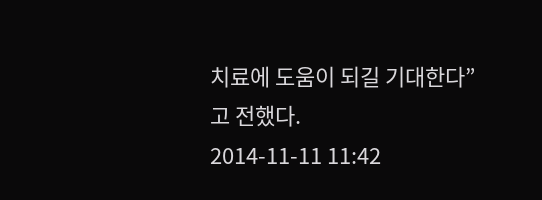치료에 도움이 되길 기대한다”고 전했다.
2014-11-11 11:42